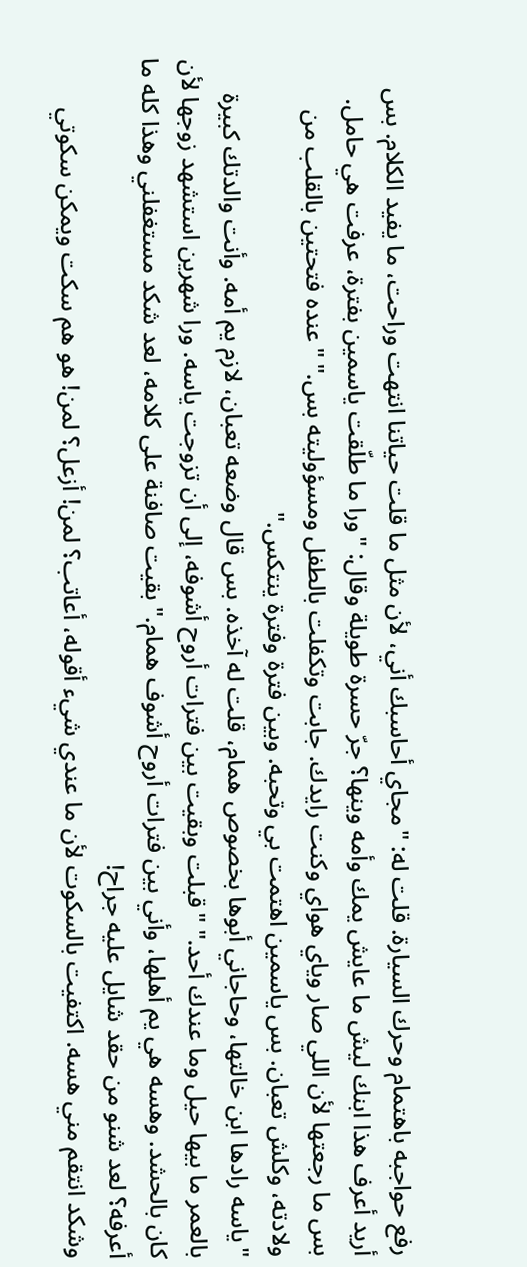رفع حواجبه باهتمام وحرك السيارة. قلت له: "مجاي أحاسبك أني، لأن مثل ما قلت حياتنا انتهت وراحت، ما يفيد الكلام. بس أريد أعرف هذا ابنك ليش ما عايش يمك وأمه وينها؟ جرّ حسرة طويلة وقال: "ورا ما طلّقت ياسمين بفترة، عرفت هي حامل. بس ما رجعتها لأن اللي صار وياي هواي وكنت رايدك. جابت وتكفلت بالطفل ومسؤوليته بس." "عنده فتحتين بالقلب من ولادته، وكلش تعبان. بس ياسمين اهتمت بي وتحبه. وبين فترة وفترة ينتكس."
"ياسه رادها ابن خالتها، وحاجاني أبوها بخصوص همام، قلت له آخذه. بس قال وضعه تعبان، لازم يم أمه. وأنت والدتك كبيرة بالعمر ما بيها حيل وما عندك أحد." "قبلت وبقيت بين فترات أروح أشوفه، إلى أن تزوجت ياسه. ورا شهرين استشهد زوجها لأن كان بالحشد. وهسه هي يم أهلها، وأني بين فترات أروح أشوف همام." بقيت صافنة على كلامه، لعد شكد مستغفلني وهذا كله ما أعرفه؟ لعد شنو من حقد شايل عليه جراح!
وشكد انتقم مني هسه. اكتفيت بالسكوت لأن ما عندي شيء أقوله، أعاتب؟ لمن! أزعل؟ لمن! هو هم سكت ويمكن سكوتي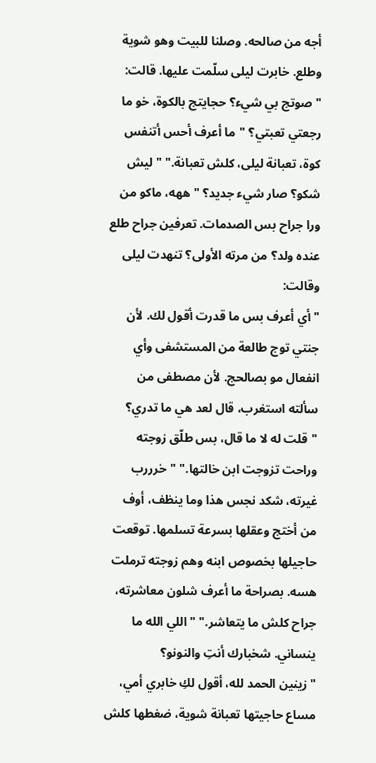أجه من صالحه. وصلنا للبيت وهو شوية وطلع. خابرت ليلى سلّمت عليها. قالت: "صوتج بي شيء؟ حجايتج بالكوة، خو ما رجعتي تعبتي؟ "ما أعرف أحس أتنفس كوة، تعبانة ليلى، كلش تعبانة." "ليش شكو؟ صار شيء جديد؟ "ههه، ماكو من ورا جراح بس الصدمات. تعرفين جراح طلع عنده ولد؟ من مرته الأولى؟ تنهدت ليلى وقالت:
"أي أعرف بس ما قدرت أقول لك. لأن جنتي توج طالعة من المستشفى وأي انفعال مو بصالحج. لأن مصطفى من سألته استغرب، قال لعد هي ما تدري؟ "قلت له لا ما قال، بس طلّق زوجته وراحت تزوجت ابن خالتها." "خرررب غيرته، شكد نجس هذا وما ينظف، أوف من أختج وعقلها بسرعة تسلمها. توقعت حاجيلها بخصوص ابنه وهم زوجته ترملت هسه. بصراحة ما أعرف شلون معاشرته، جراح كلش ما يتعاشر." "اللي الله ما ينساني. شخبارك أنتِ والنونو؟
"زينين الحمد لله، أقول لكِ خابري أمي، مساع حاجيتها تعبانة شوية، ضغطها كلش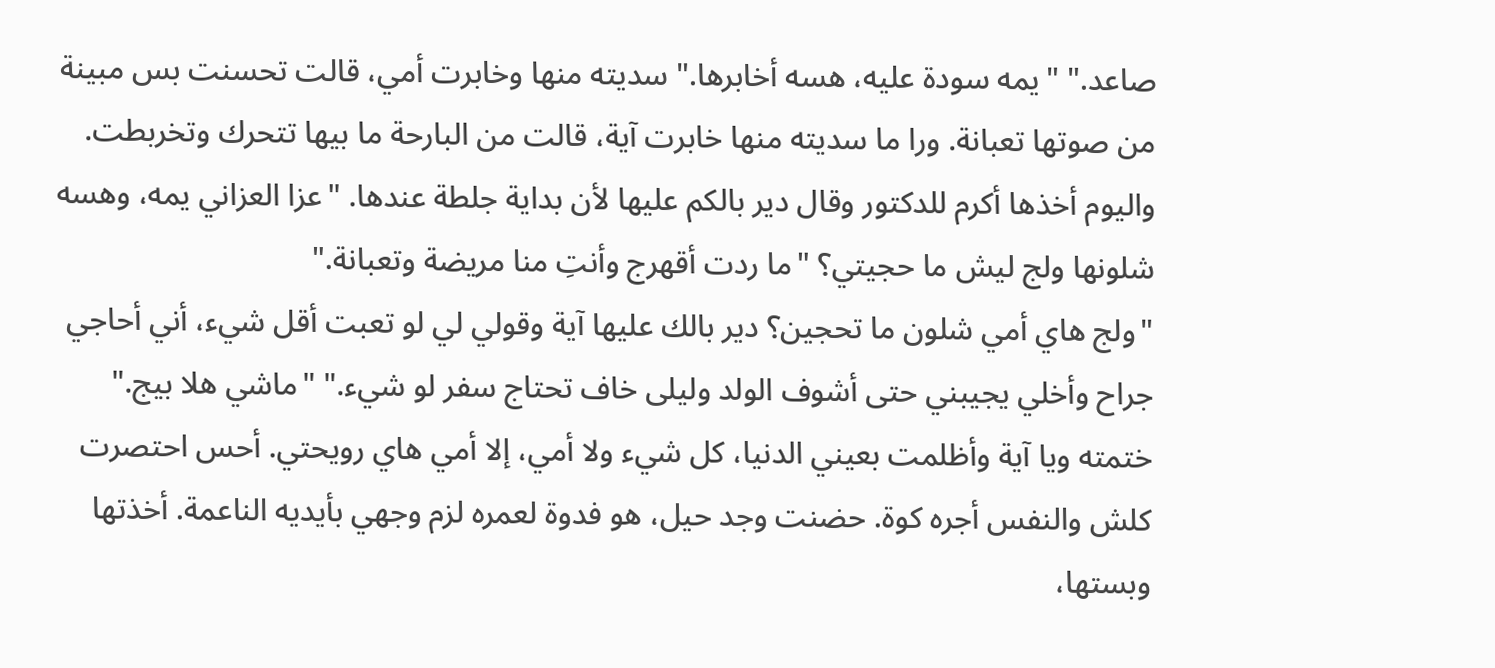صاعد." "يمه سودة عليه، هسه أخابرها." سديته منها وخابرت أمي، قالت تحسنت بس مبينة من صوتها تعبانة. ورا ما سديته منها خابرت آية، قالت من البارحة ما بيها تتحرك وتخربطت. واليوم أخذها أكرم للدكتور وقال دير بالكم عليها لأن بداية جلطة عندها. "عزا العزاني يمه، وهسه شلونها ولج ليش ما حجيتي؟ "ما ردت أقهرج وأنتِ منا مريضة وتعبانة."
"ولج هاي أمي شلون ما تحجين؟ دير بالك عليها آية وقولي لي لو تعبت أقل شيء، أني أحاجي جراح وأخلي يجيبني حتى أشوف الولد وليلى خاف تحتاج سفر لو شيء." "ماشي هلا بيج." ختمته ويا آية وأظلمت بعيني الدنيا، كل شيء ولا أمي، إلا أمي هاي رويحتي. أحس احتصرت كلش والنفس أجره كوة. حضنت وجد حيل، هو فدوة لعمره لزم وجهي بأيديه الناعمة. أخذتها وبستها،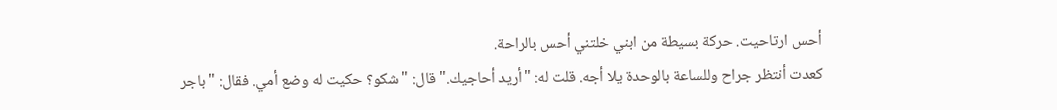أحس ارتاحيت. حركة بسيطة من ابني خلتني أحس بالراحة.
كعدت أنتظر جراح وللساعة بالوحدة يلا أجه. قلت له: "أريد أحاجيك." قال: "شكو؟ حكيت له وضع أمي. فقال: "باجر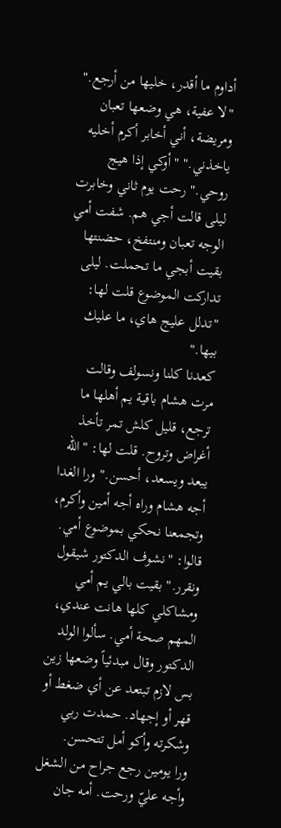أداوم ما أقدر، خليها من أرجع." "لا عفية، هي وضعها تعبان ومريضة، أني أخابر أكرم أخليه ياخذني." "أوكي إذا هيج روحي." رحت يوم ثاني وخابرت ليلى قالت أجي هم. شفت أمي الوجه تعبان ومنتفخ، حضنتها بقيت أبجي ما تحملت. ليلى تداركت الموضوع قلت لها: "تدلل عليج هاي، ما عليك بيها."
كعدنا كلنا ونسولف وقالت مرت هشام باقية يم أهلها ما ترجع، قليل كلش تمر تأخذ أغراض وتروح. قلت لها: "الله يبعد ويسعد، أحسن." ورا الغدا أجه هشام وراه أجه أمين وأكرم، وتجمعنا نحكي بموضوع أمي. قالوا: "نشوف الدكتور شيقول ونقرر." بقيت بالي يم أمي ومشاكلي كلها هانت عندي، المهم صحة أمي. سألوا الولد الدكتور وقال مبدئياً وضعها زين بس لازم تبتعد عن أي ضغط أو قهر أو إجهاد. حمدت ربي وشكرته وأكو أمل تتحسن.
ورا يومين رجع جراح من الشغل وأجه عليّ ورحت. أمه جان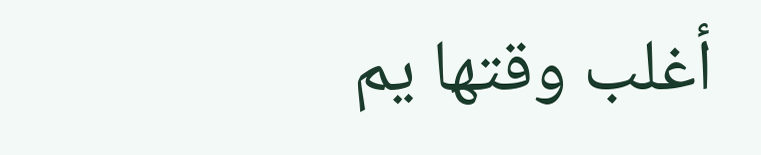أغلب وقتها يم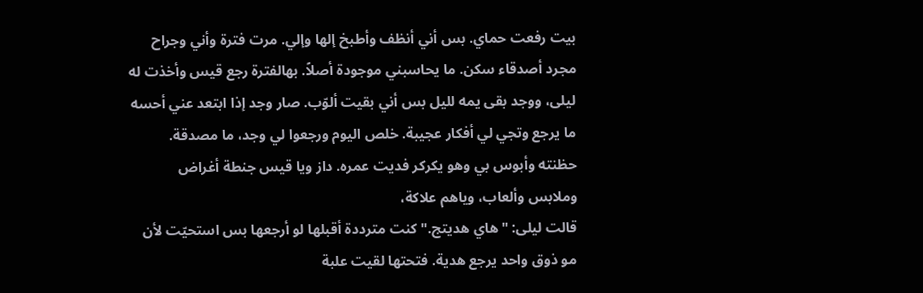بيت رفعت حماي. بس أني أنظف وأطبخ إلها وإلي. مرت فترة وأني وجراح مجرد أصدقاء سكن. ما يحاسبني موجودة أصلاً. بهالفترة رجع قيس وأخذت له ليلى، ووجد بقى يمه لليل بس أني بقيت ألوّب. صار وجد إذا ابتعد عني أحسه ما يرجع وتجي لي أفكار عجيبة. خلص اليوم ورجعوا لي وجد، ما مصدقة. حظنته وأبوس بي وهو يكركر فديت عمره. داز ويا قيس جنطة أغراض وملابس وألعاب، وياهم علاكة،
قالت ليلى: "هاي هديتج." كنت مترددة أقبلها لو أرجعها بس استحيّت لأن مو ذوق واحد يرجع هدية. فتحتها لقيت علبة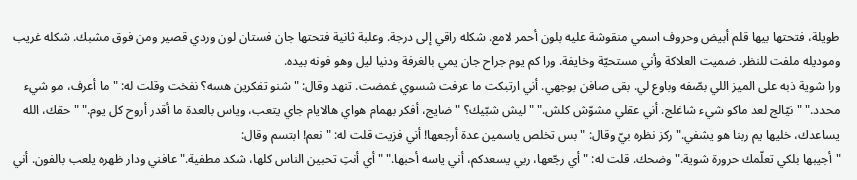طويلة، فتحتها بيها قلم أبيض وحروف اسمي منقوشة عليه بلون أحمر لامع. شكله راقي إلى درجة. وعلبة ثانية فتحتها جان فستان لون وردي قصير ومن فوق مشبك. شكله غريب وموديله ملفت للنظر. ضميت العلاكة وأني مستحيّة وخايفة. ورا كم يوم جراح جان يمي بالغرفة ودنيا ليل وهو فونه بيده.
ورا شوية ذبه على الميز اللي بصّفه وباوع لي. بقى صافن بوجهي. أني ارتبكت ما عرفت شسوي غمضت. تنهد وقال: "شنو تفكرين هسه؟ نفخت وقلت له: "ما أعرف، مو شيء محدد." "نيّالج لعد ماكو شيء شاغلج. أني عقلي مشوّش كلش." "ليش شبّيك؟ "ضايج، أفكر بهمام هواي هالايام جاي يتعب، وياس بالعدة ما أقدر أروح كل يوم." "حقك، الله يساعدك، خليها يم ربنا هو يشفي." ركز نظره بيّ وقال: "بس تخلص ياسمين عدة أرجعها! أني فزيت قلت له: "نعم! ابتسم وقال:
"أجيبها بلكي تعلّمك حرورة شوية." وضحك. قلت له: "أي رجّعها، ربي يسعدكم، أني ياسه أحبها." "أي أنتِ تحبين الناس كلها، شكد مطفية." عافني ودار ظهره يلعب بالفون. أني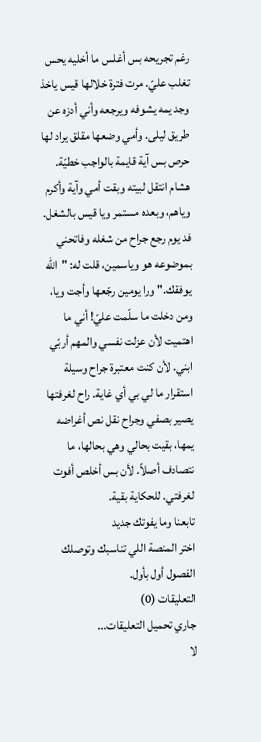رغم تجريحه بس أغلس ما أخليه يحس تغلب عليّ. مرت فترة خلالها قيس ياخذ وجد يمه يشوفه ويرجعه وأني أدزه عن طريق ليلى. وأمي وضعها مقلق يراد لها حرص بس آية قايمة بالواجب خطيّة. هشام انتقل لبيته وبقت أمي وآية وأكرم وياهم، وبعده مستمر ويا قيس بالشغل.
فد يوم رجع جراح من شغله وفاتحني بموضوعه هو وياسمين، قلت له: "الله يوفقك." ورا يومين رجّعها وأجت ويا، ومن دخلت ما سلّمت عليّ! أني ما اهتميت لأن عزلت نفسي والمهم أربّي ابني. لأن كنت معتبرة جراح وسيلة استقرار ما لي بي أي غاية. راح لغرفتها يصير بصفي وجراح نقل نص أغراضه يمها، بقيت بحالي وهي بحالها، ما نتصادف أصلاً. لأن بس أخلص أفوت لغرفتي. للحكاية بقية.
تابعنا وما يفوتك جديد
اختر المنصة اللي تناسبك وتوصلك الفصول أول بأول.
التعليقات (0)
جاري تحميل التعليقات...
لا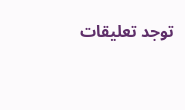توجد تعليقات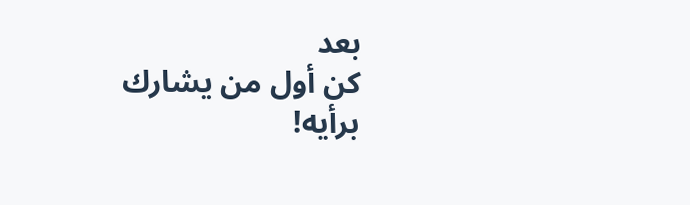بعد
كن أول من يشارك برأيه!